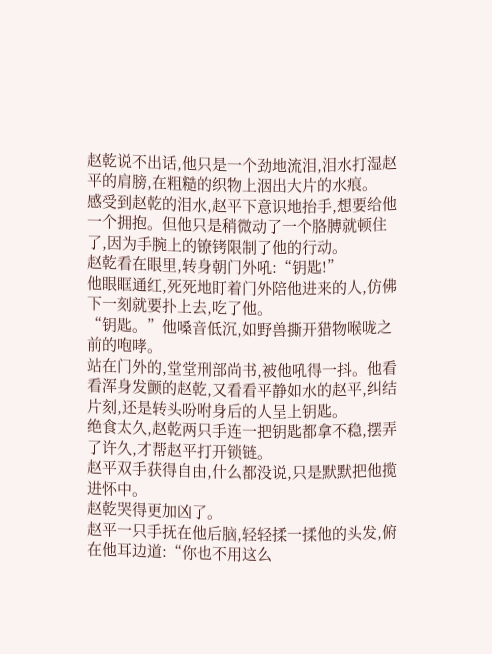赵乾说不出话,他只是一个劲地流泪,泪水打湿赵平的肩膀,在粗糙的织物上洇出大片的水痕。
感受到赵乾的泪水,赵平下意识地抬手,想要给他一个拥抱。但他只是稍微动了一个胳膊就顿住了,因为手腕上的镣铐限制了他的行动。
赵乾看在眼里,转身朝门外吼:“钥匙!”
他眼眶通红,死死地盯着门外陪他进来的人,仿佛下一刻就要扑上去,吃了他。
“钥匙。”他嗓音低沉,如野兽撕开猎物喉咙之前的咆哮。
站在门外的,堂堂刑部尚书,被他吼得一抖。他看看浑身发颤的赵乾,又看看平静如水的赵平,纠结片刻,还是转头吩咐身后的人呈上钥匙。
绝食太久,赵乾两只手连一把钥匙都拿不稳,摆弄了许久,才帮赵平打开锁链。
赵平双手获得自由,什么都没说,只是默默把他揽进怀中。
赵乾哭得更加凶了。
赵平一只手抚在他后脑,轻轻揉一揉他的头发,俯在他耳边道:“你也不用这么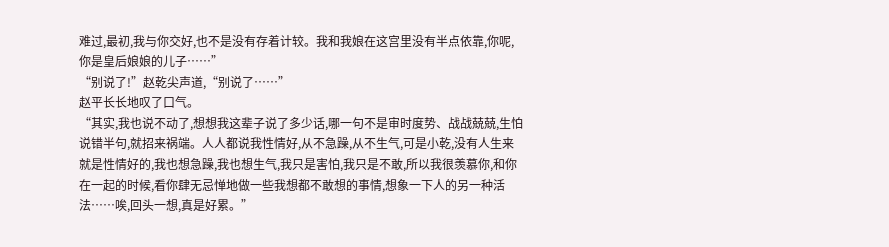难过,最初,我与你交好,也不是没有存着计较。我和我娘在这宫里没有半点依靠,你呢,你是皇后娘娘的儿子……”
“别说了!”赵乾尖声道,“别说了……”
赵平长长地叹了口气。
“其实,我也说不动了,想想我这辈子说了多少话,哪一句不是审时度势、战战兢兢,生怕说错半句,就招来祸端。人人都说我性情好,从不急躁,从不生气,可是小乾,没有人生来就是性情好的,我也想急躁,我也想生气,我只是害怕,我只是不敢,所以我很羡慕你,和你在一起的时候,看你肆无忌惮地做一些我想都不敢想的事情,想象一下人的另一种活法……唉,回头一想,真是好累。”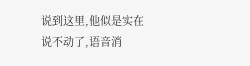说到这里,他似是实在说不动了,语音消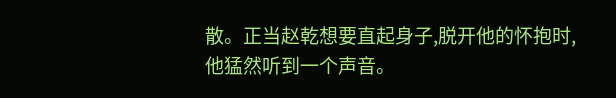散。正当赵乾想要直起身子,脱开他的怀抱时,他猛然听到一个声音。